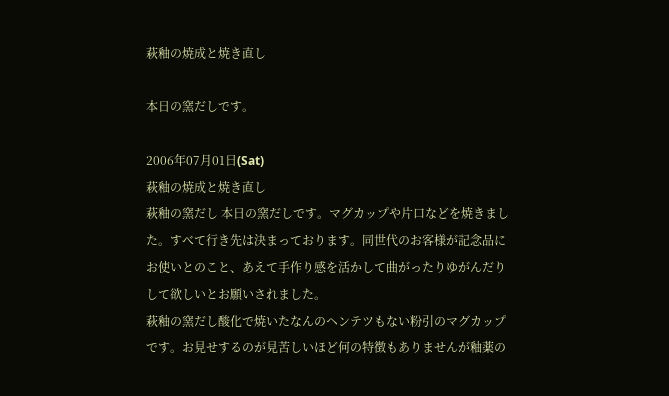萩釉の焼成と焼き直し

本日の窯だしです。

2006年07月01日(Sat)
萩釉の焼成と焼き直し
萩釉の窯だし 本日の窯だしです。マグカップや片口などを焼きました。すべて行き先は決まっております。同世代のお客様が記念品にお使いとのこと、あえて手作り感を活かして曲がったりゆがんだりして欲しいとお願いされました。
萩釉の窯だし酸化で焼いたなんのヘンテツもない粉引のマグカップです。お見せするのが見苦しいほど何の特徴もありませんが釉薬の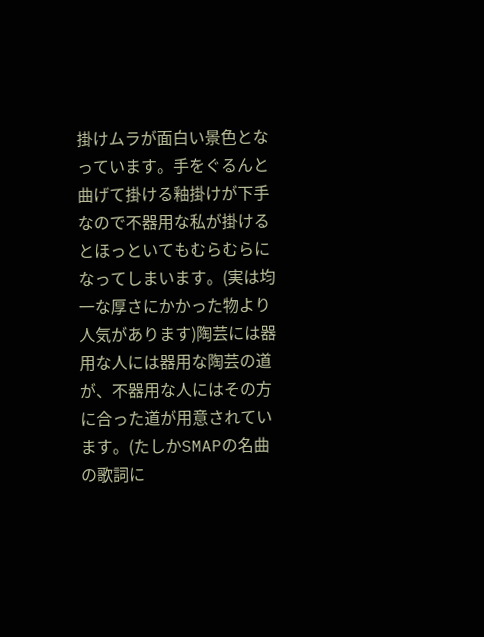掛けムラが面白い景色となっています。手をぐるんと曲げて掛ける釉掛けが下手なので不器用な私が掛けるとほっといてもむらむらになってしまいます。(実は均一な厚さにかかった物より人気があります)陶芸には器用な人には器用な陶芸の道が、不器用な人にはその方に合った道が用意されています。(たしかSMAPの名曲の歌詞に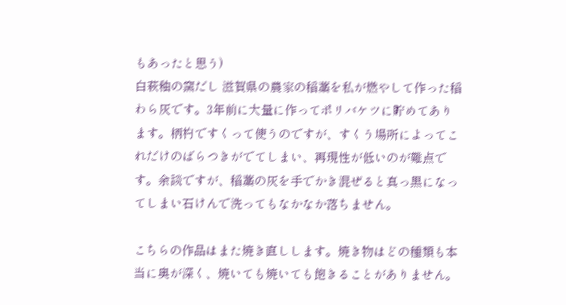もあったと思う)
白萩釉の窯だし 滋賀県の農家の稲藁を私が燃やして作った稲わら灰です。3年前に大量に作ってポリバケツに貯めてあります。柄杓ですくって使うのですが、すくう場所によってこれだけのばらつきがでてしまい、再現性が低いのが難点です。余談ですが、稲藁の灰を手でかき混ぜると真っ黒になってしまい石けんで洗ってもなかなか落ちません。

こちらの作品はまた焼き直しします。焼き物はどの種類も本当に奥が深く、焼いても焼いても飽きることがありません。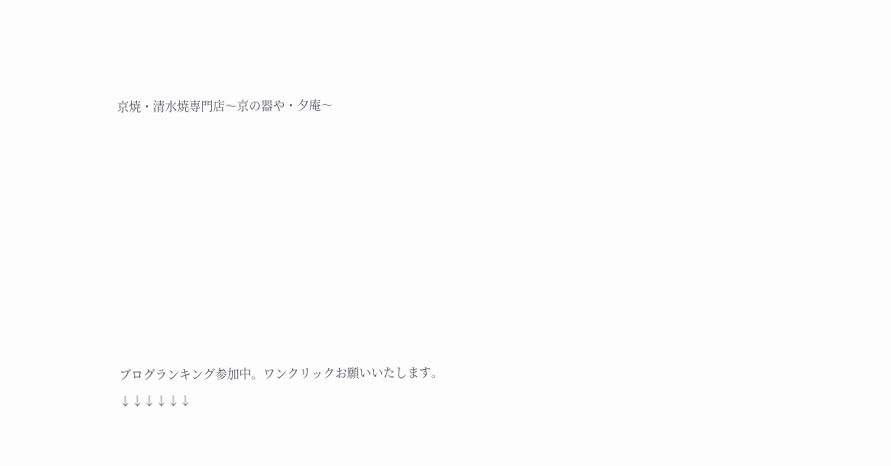京焼・清水焼専門店〜京の器や・夕庵〜









ブログランキング参加中。ワンクリックお願いいたします。
↓↓↓↓↓↓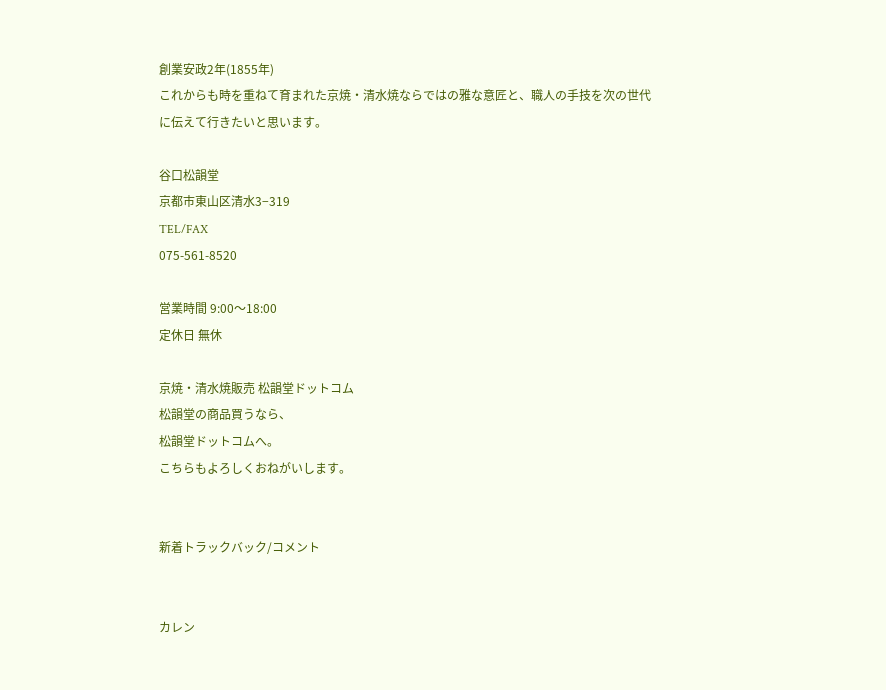創業安政2年(1855年)
これからも時を重ねて育まれた京焼・清水焼ならではの雅な意匠と、職人の手技を次の世代に伝えて行きたいと思います。

谷口松韻堂
京都市東山区清水3−319
TEL/FAX
075-561-8520

営業時間 9:00〜18:00
定休日 無休

京焼・清水焼販売 松韻堂ドットコム
松韻堂の商品買うなら、
松韻堂ドットコムへ。
こちらもよろしくおねがいします。


新着トラックバック/コメント


カレン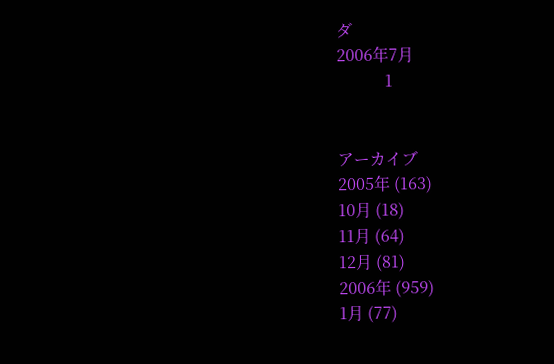ダ
2006年7月
            1


アーカイブ
2005年 (163)
10月 (18)
11月 (64)
12月 (81)
2006年 (959)
1月 (77)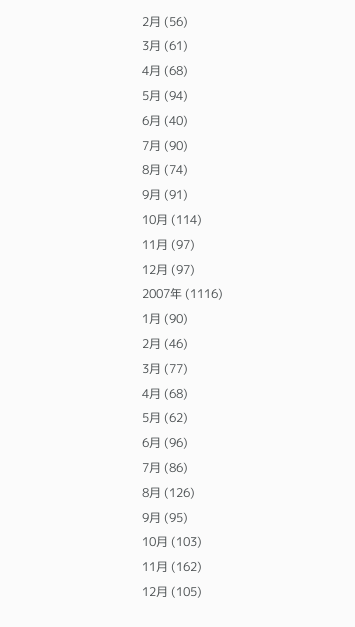2月 (56)
3月 (61)
4月 (68)
5月 (94)
6月 (40)
7月 (90)
8月 (74)
9月 (91)
10月 (114)
11月 (97)
12月 (97)
2007年 (1116)
1月 (90)
2月 (46)
3月 (77)
4月 (68)
5月 (62)
6月 (96)
7月 (86)
8月 (126)
9月 (95)
10月 (103)
11月 (162)
12月 (105)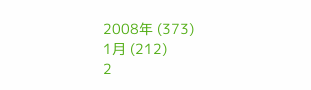2008年 (373)
1月 (212)
2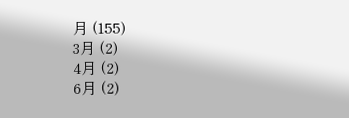月 (155)
3月 (2)
4月 (2)
6月 (2)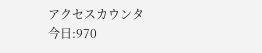アクセスカウンタ
今日:970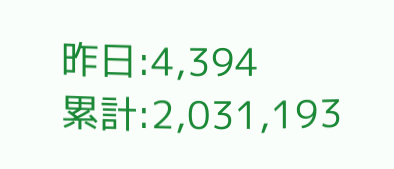昨日:4,394
累計:2,031,193